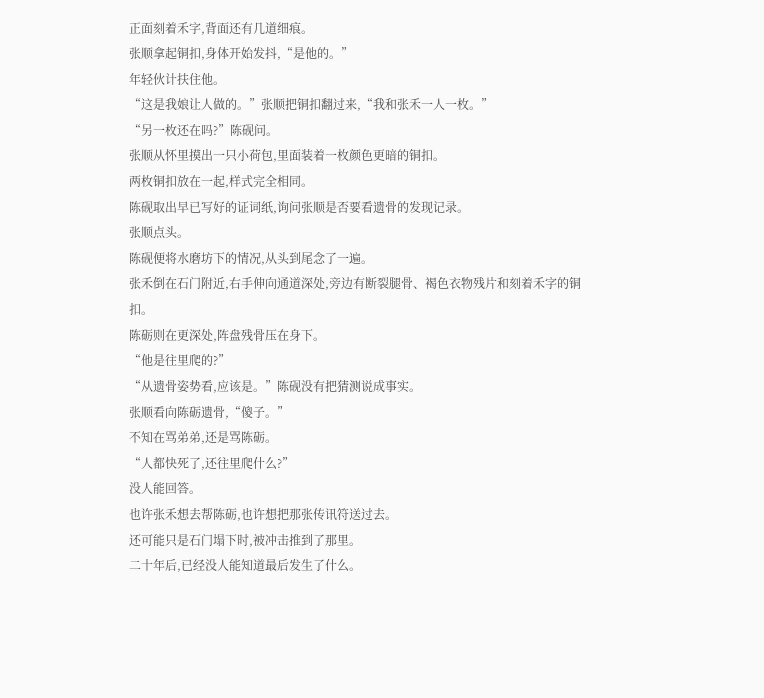正面刻着禾字,背面还有几道细痕。
张顺拿起铜扣,身体开始发抖,“是他的。”
年轻伙计扶住他。
“这是我娘让人做的。”张顺把铜扣翻过来,“我和张禾一人一枚。”
“另一枚还在吗?”陈砚问。
张顺从怀里摸出一只小荷包,里面装着一枚颜色更暗的铜扣。
两枚铜扣放在一起,样式完全相同。
陈砚取出早已写好的证词纸,询问张顺是否要看遗骨的发现记录。
张顺点头。
陈砚便将水磨坊下的情况,从头到尾念了一遍。
张禾倒在石门附近,右手伸向通道深处,旁边有断裂腿骨、褐色衣物残片和刻着禾字的铜扣。
陈砺则在更深处,阵盘残骨压在身下。
“他是往里爬的?”
“从遗骨姿势看,应该是。”陈砚没有把猜测说成事实。
张顺看向陈砺遗骨,“傻子。”
不知在骂弟弟,还是骂陈砺。
“人都快死了,还往里爬什么?”
没人能回答。
也许张禾想去帮陈砺,也许想把那张传讯符送过去。
还可能只是石门塌下时,被冲击推到了那里。
二十年后,已经没人能知道最后发生了什么。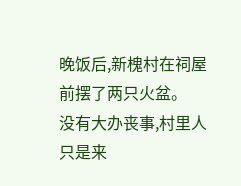晚饭后,新槐村在祠屋前摆了两只火盆。
没有大办丧事,村里人只是来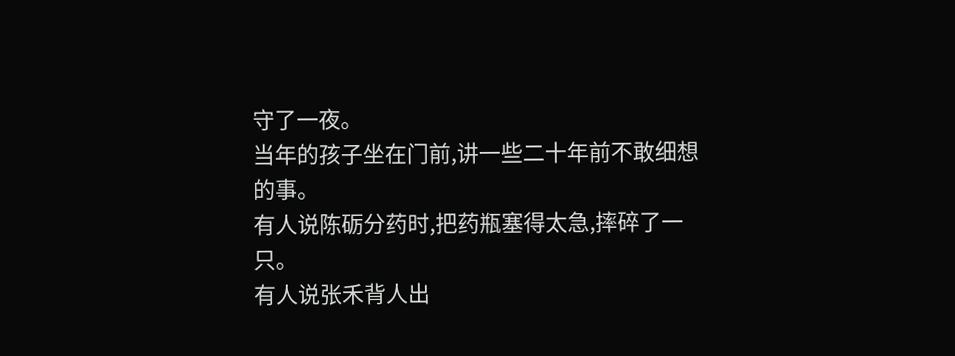守了一夜。
当年的孩子坐在门前,讲一些二十年前不敢细想的事。
有人说陈砺分药时,把药瓶塞得太急,摔碎了一只。
有人说张禾背人出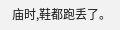庙时,鞋都跑丢了。